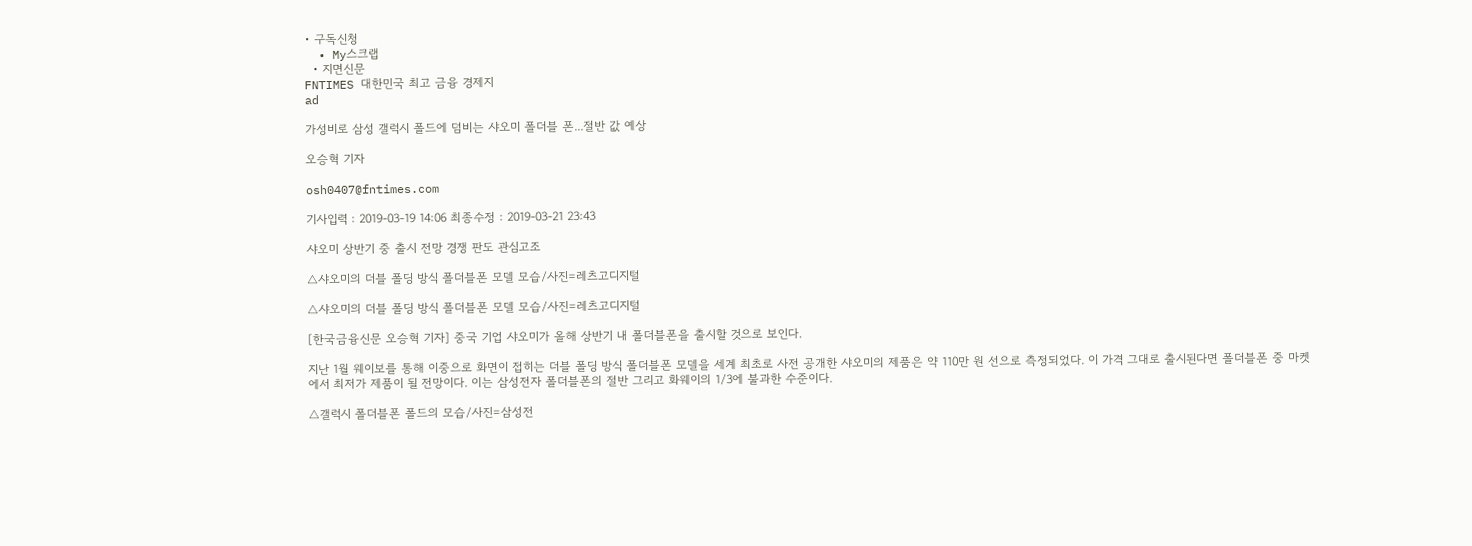• 구독신청
  • My스크랩
  • 지면신문
FNTIMES 대한민국 최고 금융 경제지
ad

가성비로 삼성 갤럭시 폴드에 덤비는 샤오미 폴더블 폰...절반 값 예상

오승혁 기자

osh0407@fntimes.com

기사입력 : 2019-03-19 14:06 최종수정 : 2019-03-21 23:43

샤오미 상반기 중 출시 전망 경쟁 판도 관심고조

△샤오미의 더블 폴딩 방식 폴더블폰 모델 모습/사진=레츠고디지털

△샤오미의 더블 폴딩 방식 폴더블폰 모델 모습/사진=레츠고디지털

[한국금융신문 오승혁 기자] 중국 기업 샤오미가 올해 상반기 내 폴더블폰을 출시할 것으로 보인다.

지난 1월 웨이보를 통해 이중으로 화면이 접히는 더블 폴딩 방식 폴더블폰 모델을 세계 최초로 사전 공개한 샤오미의 제품은 약 110만 원 선으로 측정되었다. 이 가격 그대로 출시된다면 폴더블폰 중 마켓에서 최저가 제품이 될 전망이다. 이는 삼성전자 폴더블폰의 절반 그리고 화웨이의 1/3에 불과한 수준이다.

△갤럭시 폴더블폰 폴드의 모습/사진=삼성전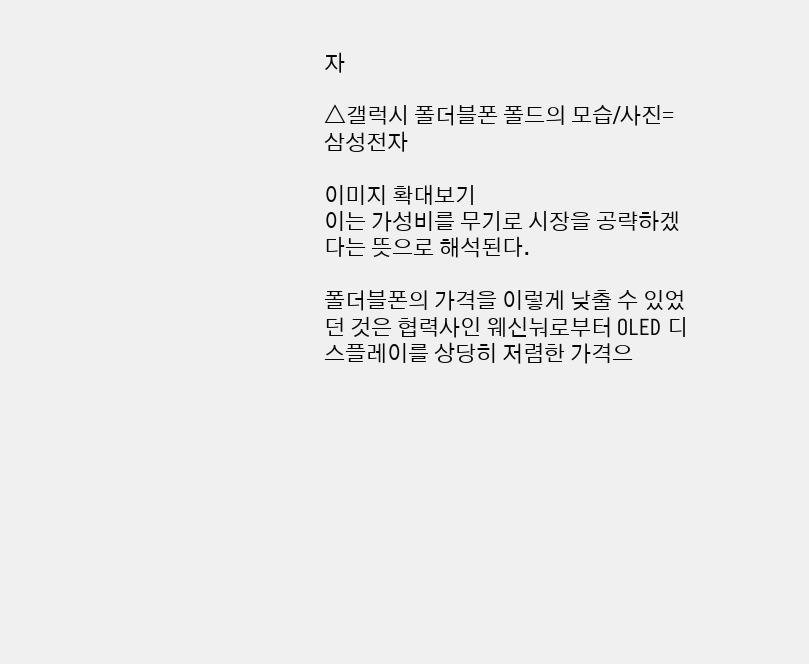자

△갤럭시 폴더블폰 폴드의 모습/사진=삼성전자

이미지 확대보기
이는 가성비를 무기로 시장을 공략하겠다는 뜻으로 해석된다.

폴더블폰의 가격을 이렇게 낮출 수 있었던 것은 협력사인 웨신눠로부터 OLED 디스플레이를 상당히 저렴한 가격으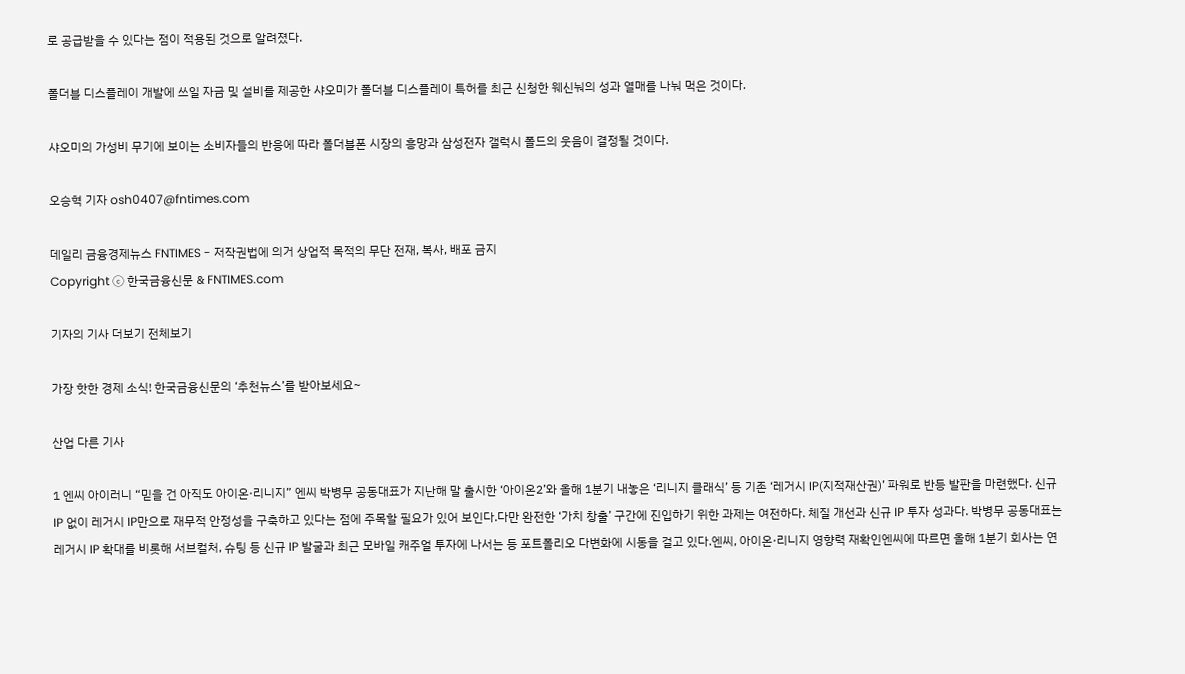로 공급받을 수 있다는 점이 적용된 것으로 알려졌다.

폴더블 디스플레이 개발에 쓰일 자금 및 설비를 제공한 샤오미가 폴더블 디스플레이 특허를 최근 신청한 웨신눠의 성과 열매를 나눠 먹은 것이다.

샤오미의 가성비 무기에 보이는 소비자들의 반응에 따라 폴더블폰 시장의 흥망과 삼성전자 갤럭시 폴드의 웃음이 결정될 것이다.

오승혁 기자 osh0407@fntimes.com

데일리 금융경제뉴스 FNTIMES - 저작권법에 의거 상업적 목적의 무단 전재, 복사, 배포 금지
Copyright ⓒ 한국금융신문 & FNTIMES.com

기자의 기사 더보기 전체보기

가장 핫한 경제 소식! 한국금융신문의 ‘추천뉴스’를 받아보세요~

산업 다른 기사

1 엔씨 아이러니 “믿을 건 아직도 아이온·리니지” 엔씨 박병무 공동대표가 지난해 말 출시한 ‘아이온2’와 올해 1분기 내놓은 ‘리니지 클래식’ 등 기존 ‘레거시 IP(지적재산권)’ 파워로 반등 발판을 마련했다. 신규 IP 없이 레거시 IP만으로 재무적 안정성을 구축하고 있다는 점에 주목할 필요가 있어 보인다.다만 완전한 ‘가치 창출’ 구간에 진입하기 위한 과제는 여전하다. 체질 개선과 신규 IP 투자 성과다. 박병무 공동대표는 레거시 IP 확대를 비롯해 서브컬처, 슈팅 등 신규 IP 발굴과 최근 모바일 캐주얼 투자에 나서는 등 포트폴리오 다변화에 시동을 걸고 있다.엔씨, 아이온·리니지 영향력 재확인엔씨에 따르면 올해 1분기 회사는 연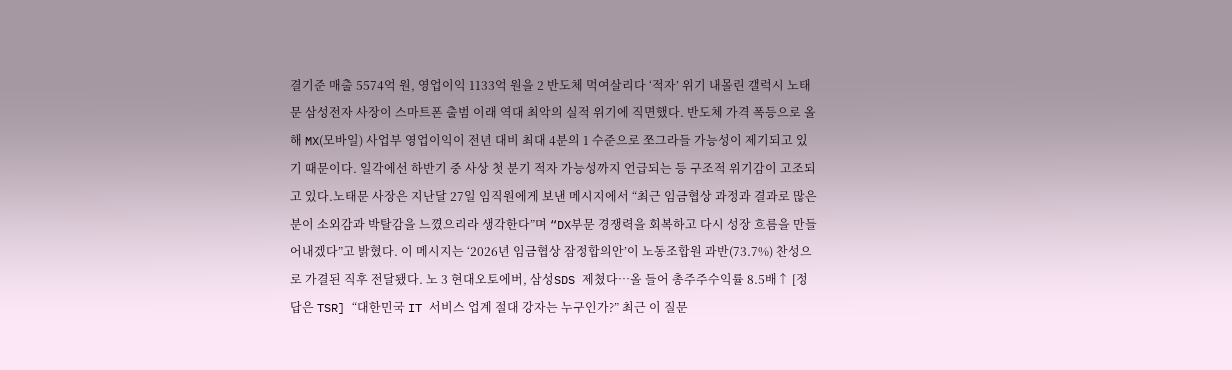결기준 매출 5574억 원, 영업이익 1133억 원을 2 반도체 먹여살리다 ‘적자’ 위기 내몰린 갤럭시 노태문 삼성전자 사장이 스마트폰 출범 이래 역대 최악의 실적 위기에 직면했다. 반도체 가격 폭등으로 올해 MX(모바일) 사업부 영업이익이 전년 대비 최대 4분의 1 수준으로 쪼그라들 가능성이 제기되고 있기 때문이다. 일각에선 하반기 중 사상 첫 분기 적자 가능성까지 언급되는 등 구조적 위기감이 고조되고 있다.노태문 사장은 지난달 27일 임직원에게 보낸 메시지에서 “최근 임금협상 과정과 결과로 많은 분이 소외감과 박탈감을 느꼈으리라 생각한다”며 “DX부문 경쟁력을 회복하고 다시 성장 흐름을 만들어내겠다”고 밝혔다. 이 메시지는 ‘2026년 임금협상 잠정합의안’이 노동조합원 과반(73.7%) 찬성으로 가결된 직후 전달됐다. 노 3 현대오토에버, 삼성SDS 제쳤다…올 들어 총주주수익률 8.5배↑ [정답은 TSR] “대한민국 IT 서비스 업계 절대 강자는 누구인가?” 최근 이 질문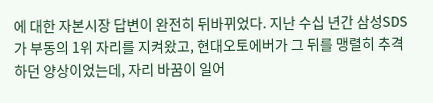에 대한 자본시장 답변이 완전히 뒤바뀌었다. 지난 수십 년간 삼성SDS가 부동의 1위 자리를 지켜왔고, 현대오토에버가 그 뒤를 맹렬히 추격하던 양상이었는데, 자리 바꿈이 일어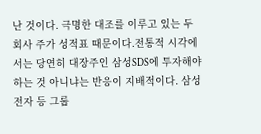난 것이다. 극명한 대조를 이루고 있는 두 회사 주가 성적표 때문이다.전통적 시각에서는 당연히 대장주인 삼성SDS에 투자해야 하는 것 아니냐는 반응이 지배적이다. 삼성전자 등 그룹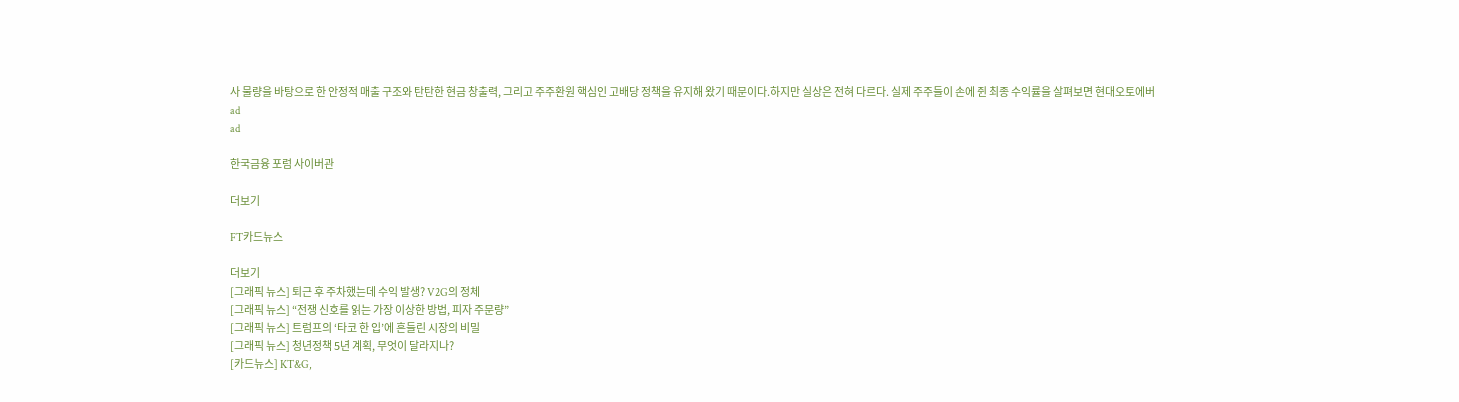사 물량을 바탕으로 한 안정적 매출 구조와 탄탄한 현금 창출력, 그리고 주주환원 핵심인 고배당 정책을 유지해 왔기 때문이다.하지만 실상은 전혀 다르다. 실제 주주들이 손에 쥔 최종 수익률을 살펴보면 현대오토에버
ad
ad

한국금융 포럼 사이버관

더보기

FT카드뉴스

더보기
[그래픽 뉴스] 퇴근 후 주차했는데 수익 발생? V2G의 정체
[그래픽 뉴스] “전쟁 신호를 읽는 가장 이상한 방법, 피자 주문량”
[그래픽 뉴스] 트럼프의 ‘타코 한 입’에 흔들린 시장의 비밀
[그래픽 뉴스] 청년정책 5년 계획, 무엇이 달라지나?
[카드뉴스] KT&G,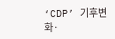‘CDP’ 기후변화·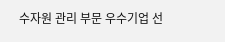수자원 관리 부문 우수기업 선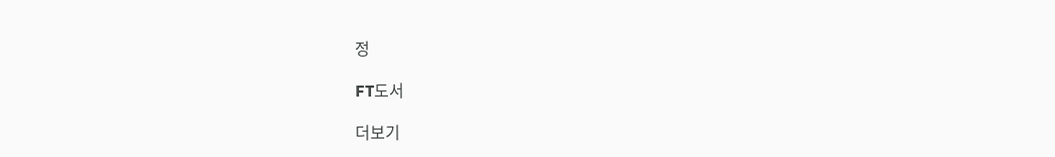정

FT도서

더보기